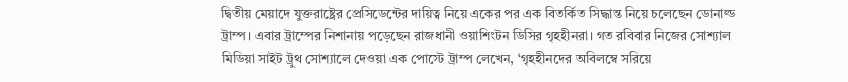দ্বিতীয় মেয়াদে যুক্তরাষ্ট্রের প্রেসিডেন্টের দায়িত্ব নিয়ে একের পর এক বিতর্কিত সিদ্ধান্ত নিয়ে চলেছেন ডোনাল্ড ট্রাম্প। এবার ট্রাম্পের নিশানায় পড়েছেন রাজধানী ওয়াশিংটন ডিসির গৃহহীনরা। গত রবিবার নিজের সোশ্যাল মিডিয়া সাইট ট্রুথ সোশ্যালে দেওয়া এক পোস্টে ট্রাম্প লেখেন, ‘গৃহহীনদের অবিলম্বে সরিয়ে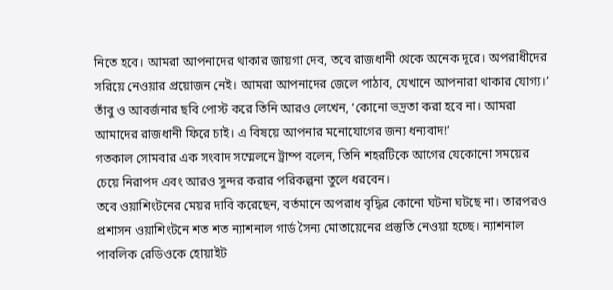নিতে হবে। আমরা আপনাদের থাকার জায়গা দেব, তবে রাজধানী থেকে অনেক দূরে। অপরাধীদের সরিয়ে নেওয়ার প্রয়োজন নেই। আমরা আপনাদের জেলে পাঠাব, যেখানে আপনারা থাকার যোগ্য।’
তাঁবু ও আবর্জনার ছবি পোস্ট করে তিনি আরও লেখেন, ‘কোনো ভদ্রতা করা হবে না। আমরা আমাদের রাজধানী ফিরে চাই। এ বিষয়ে আপনার মনোযোগের জন্য ধন্যবাদ!’
গতকাল সোমবার এক সংবাদ সম্মেলনে ট্রাম্প বলেন, তিনি শহরটিকে আগের যেকোনো সময়ের চেয়ে নিরাপদ এবং আরও সুন্দর করার পরিকল্পনা তুলে ধরবেন।
তবে ওয়াশিংটনের মেয়র দাবি করেছেন, বর্তমানে অপরাধ বৃদ্ধির কোনো ঘটনা ঘটছে না। তারপরও প্রশাসন ওয়াশিংটনে শত শত ন্যাশনাল গার্ড সৈন্য মোতায়েনের প্রস্তুতি নেওয়া হচ্ছে। ন্যাশনাল পাবলিক রেডিওকে হোয়াইট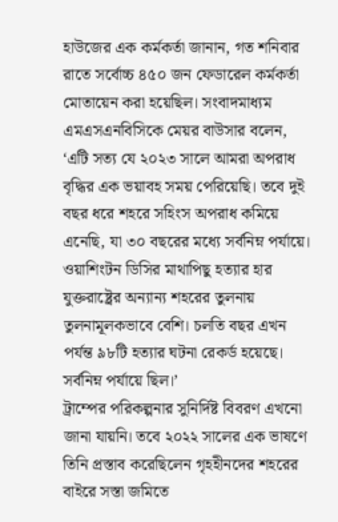হাউজের এক কর্মকর্তা জানান, গত শনিবার রাতে সর্বোচ্চ ৪৫০ জন ফেডারেল কর্মকর্তা মোতায়েন করা হয়েছিল। সংবাদমাধ্যম এমএসএনবিসিকে মেয়র বাউসার বলেন, ‘এটি সত্য যে ২০২৩ সালে আমরা অপরাধ বৃদ্ধির এক ভয়াবহ সময় পেরিয়েছি। তবে দুই বছর ধরে শহরে সহিংস অপরাধ কমিয়ে এনেছি, যা ৩০ বছরের মধ্যে সর্বনিম্ন পর্যায়ে। ওয়াশিংটন ডিসির মাথাপিছু হত্যার হার যুক্তরাষ্ট্রের অন্যান্য শহরের তুলনায় তুলনামূলকভাবে বেশি। চলতি বছর এখন পর্যন্ত ৯৮টি হত্যার ঘটনা রেকর্ড হয়েছে। সর্বনিম্ন পর্যায়ে ছিল।’
ট্রাম্পের পরিকল্পনার সুনির্দিষ্ট বিবরণ এখনো জানা যায়নি। তবে ২০২২ সালের এক ভাষণে তিনি প্রস্তাব করেছিলেন গৃহহীনদের শহরের বাইরে সস্তা জমিতে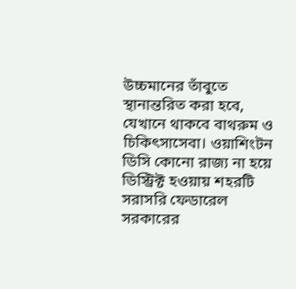উচ্চমানের তাঁবুতে স্থানান্তরিত করা হবে, যেখানে থাকবে বাথরুম ও চিকিৎসাসেবা। ওয়াশিংটন ডিসি কোনো রাজ্য না হয়ে ডিস্ট্রিক্ট হওয়ায় শহরটি সরাসরি ফেডারেল সরকারের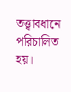তত্ত্বাবধানে পরিচালিত হয়।